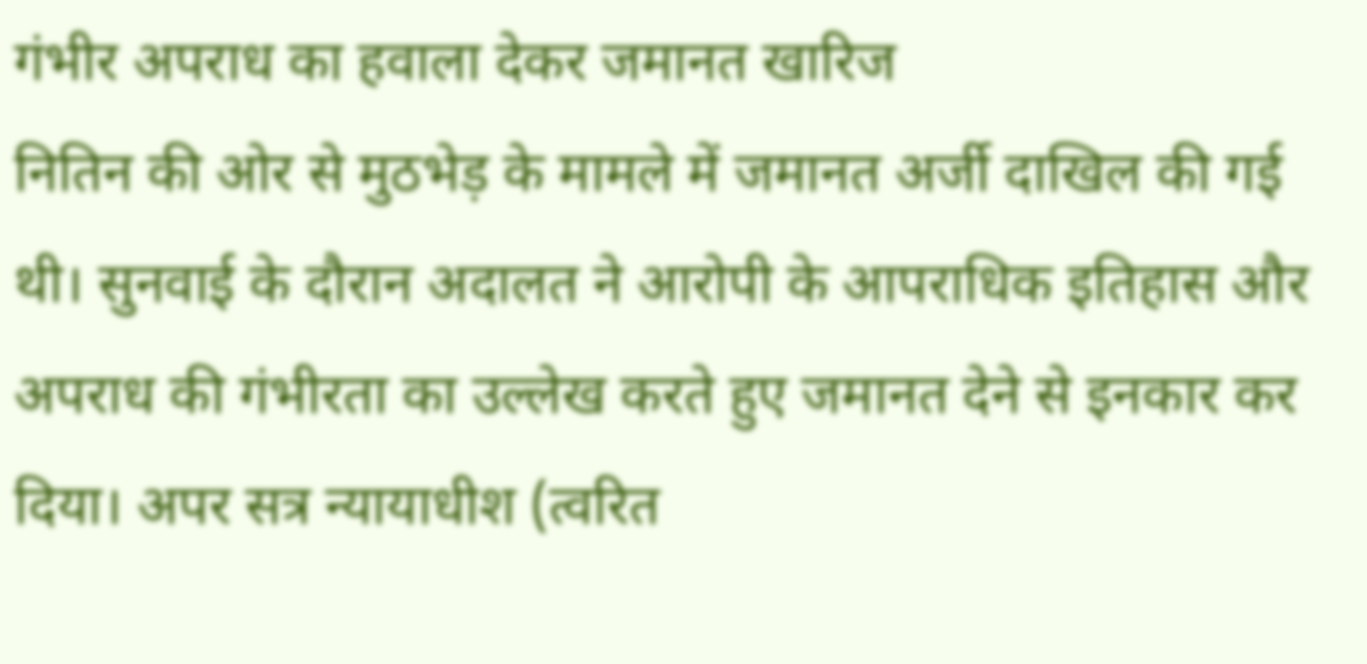गंभीर अपराध का हवाला देकर जमानत खारिज
नितिन की ओर से मुठभेड़ के मामले में जमानत अर्जी दाखिल की गई थी। सुनवाई के दौरान अदालत ने आरोपी के आपराधिक इतिहास और अपराध की गंभीरता का उल्लेख करते हुए जमानत देने से इनकार कर दिया। अपर सत्र न्यायाधीश (त्वरित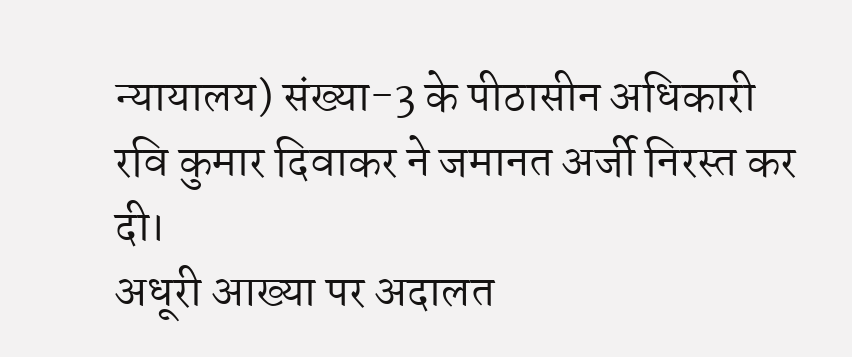न्यायालय) संख्या-3 के पीठासीन अधिकारी रवि कुमार दिवाकर ने जमानत अर्जी निरस्त कर दी।
अधूरी आख्या पर अदालत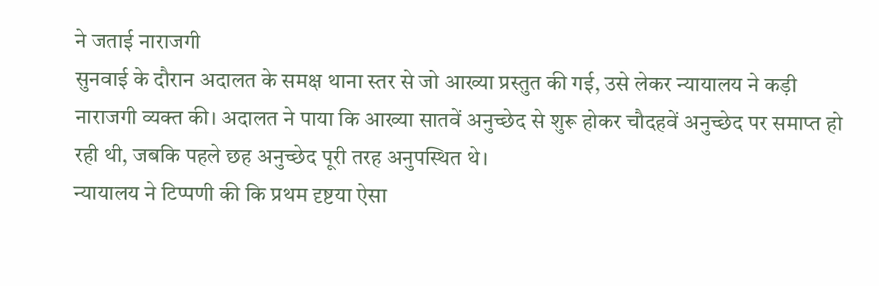ने जताई नाराजगी
सुनवाई के दौरान अदालत के समक्ष थाना स्तर से जो आख्या प्रस्तुत की गई, उसे लेकर न्यायालय ने कड़ी नाराजगी व्यक्त की। अदालत ने पाया कि आख्या सातवें अनुच्छेद से शुरू होकर चौदहवें अनुच्छेद पर समाप्त हो रही थी, जबकि पहले छह अनुच्छेद पूरी तरह अनुपस्थित थे।
न्यायालय ने टिप्पणी की कि प्रथम दृष्टया ऐसा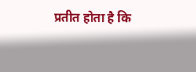प्रतीत होता है कि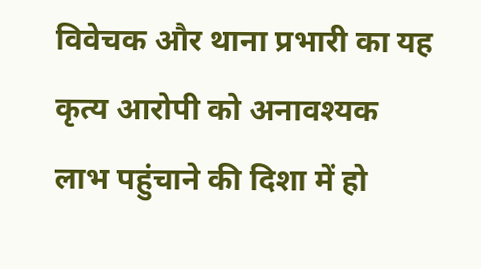विवेचक और थाना प्रभारी का यह कृत्य आरोपी को अनावश्यक लाभ पहुंचाने की दिशा में हो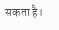सकता है।